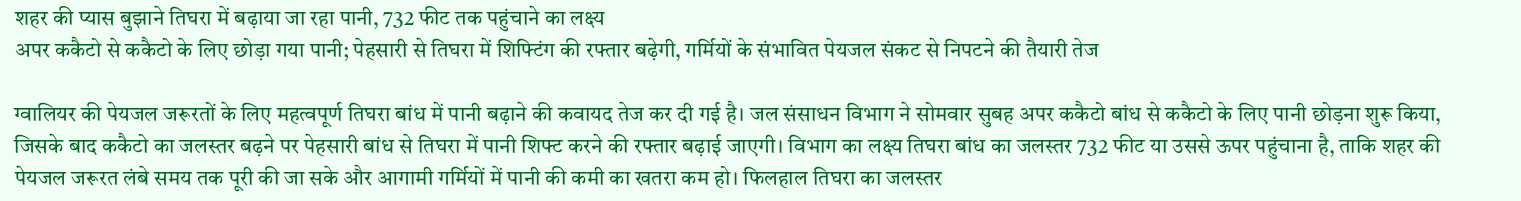शहर की प्यास बुझाने तिघरा में बढ़ाया जा रहा पानी, 732 फीट तक पहुंचाने का लक्ष्य
अपर ककैटो से ककैटो के लिए छोड़ा गया पानी; पेहसारी से तिघरा में शिफ्टिंग की रफ्तार बढ़ेगी, गर्मियों के संभावित पेयजल संकट से निपटने की तैयारी तेज

ग्वालियर की पेयजल जरूरतों के लिए महत्वपूर्ण तिघरा बांध में पानी बढ़ाने की कवायद तेज कर दी गई है। जल संसाधन विभाग ने सोमवार सुबह अपर ककैटो बांध से ककैटो के लिए पानी छोड़ना शुरू किया, जिसके बाद ककैटो का जलस्तर बढ़ने पर पेहसारी बांध से तिघरा में पानी शिफ्ट करने की रफ्तार बढ़ाई जाएगी। विभाग का लक्ष्य तिघरा बांध का जलस्तर 732 फीट या उससे ऊपर पहुंचाना है, ताकि शहर की पेयजल जरूरत लंबे समय तक पूरी की जा सके और आगामी गर्मियों में पानी की कमी का खतरा कम हो। फिलहाल तिघरा का जलस्तर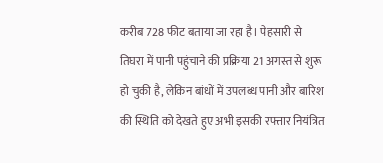करीब 728 फीट बताया जा रहा है। पेहसारी से तिघरा में पानी पहुंचाने की प्रक्रिया 21 अगस्त से शुरू हो चुकी है, लेकिन बांधों में उपलब्ध पानी और बारिश की स्थिति को देखते हुए अभी इसकी रफ्तार नियंत्रित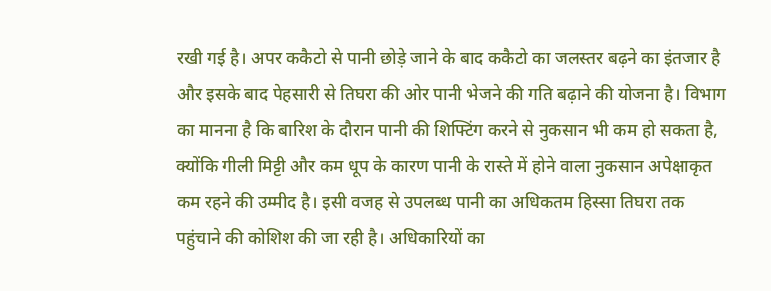रखी गई है। अपर ककैटो से पानी छोड़े जाने के बाद ककैटो का जलस्तर बढ़ने का इंतजार है और इसके बाद पेहसारी से तिघरा की ओर पानी भेजने की गति बढ़ाने की योजना है। विभाग का मानना है कि बारिश के दौरान पानी की शिफ्टिंग करने से नुकसान भी कम हो सकता है, क्योंकि गीली मिट्टी और कम धूप के कारण पानी के रास्ते में होने वाला नुकसान अपेक्षाकृत कम रहने की उम्मीद है। इसी वजह से उपलब्ध पानी का अधिकतम हिस्सा तिघरा तक पहुंचाने की कोशिश की जा रही है। अधिकारियों का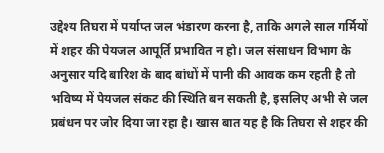उद्देश्य तिघरा में पर्याप्त जल भंडारण करना है, ताकि अगले साल गर्मियों में शहर की पेयजल आपूर्ति प्रभावित न हो। जल संसाधन विभाग के अनुसार यदि बारिश के बाद बांधों में पानी की आवक कम रहती है तो भविष्य में पेयजल संकट की स्थिति बन सकती है, इसलिए अभी से जल प्रबंधन पर जोर दिया जा रहा है। खास बात यह है कि तिघरा से शहर की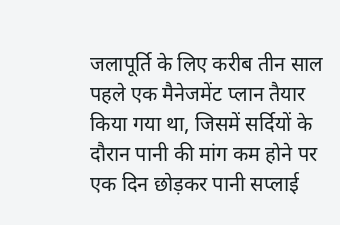जलापूर्ति के लिए करीब तीन साल पहले एक मैनेजमेंट प्लान तैयार किया गया था, जिसमें सर्दियों के दौरान पानी की मांग कम होने पर एक दिन छोड़कर पानी सप्लाई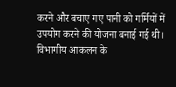करने और बचाए गए पानी को गर्मियों में उपयोग करने की योजना बनाई गई थी। विभागीय आकलन के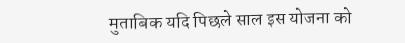मुताबिक यदि पिछले साल इस योजना को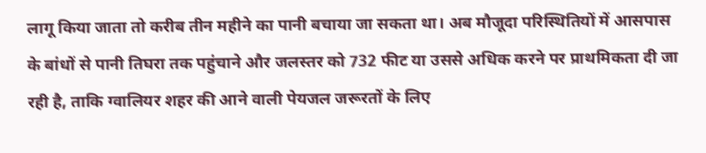लागू किया जाता तो करीब तीन महीने का पानी बचाया जा सकता था। अब मौजूदा परिस्थितियों में आसपास के बांधों से पानी तिघरा तक पहुंचाने और जलस्तर को 732 फीट या उससे अधिक करने पर प्राथमिकता दी जा रही है, ताकि ग्वालियर शहर की आने वाली पेयजल जरूरतों के लिए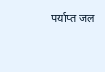पर्याप्त जल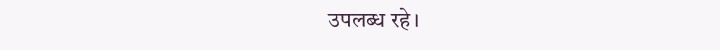उपलब्ध रहे।